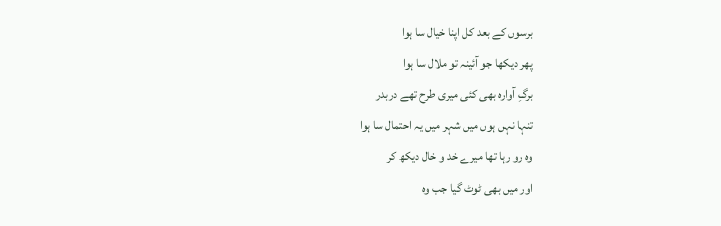برسوں کے بعد کل اپنا خیال سا ہوا
پھر دیکھا جو آئینہ تو ملال سا ہوا
برگِ آوارہ بھی کئی میری طرح تھے دربدر
تنہا نہں ہوں میں شہر میں یہ احتمال سا ہوا
وہ رو رہا تھا میرے خد و خال دیکھ کر
اور میں بھی ٹوٹ گیا جب وہ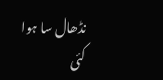نڈھال سا ہوا
کئی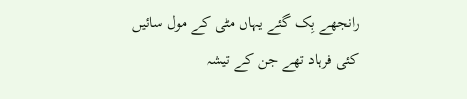رانجھے بِک گئے یہاں مٹی کے مول سائیں
کئی فرہاد تھے جن کے تیشہ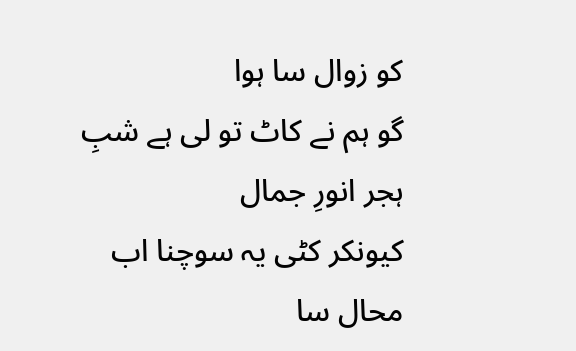کو زوال سا ہوا
گو ہم نے کاٹ تو لی ہے شبِ ہجر انورِ جمال
کیونکر کٹی یہ سوچنا اب محال سا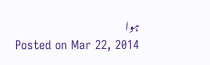ہوا
Posted on Mar 22, 2014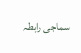سماجی رابطہ